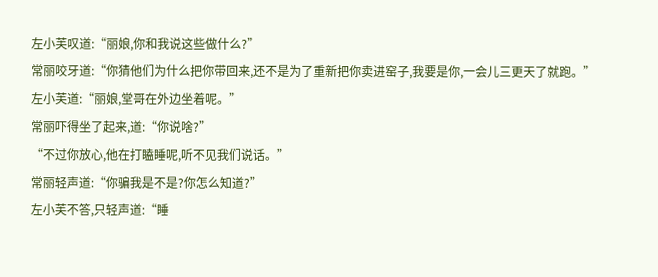左小芙叹道:“丽娘,你和我说这些做什么?”
常丽咬牙道:“你猜他们为什么把你带回来,还不是为了重新把你卖进窑子,我要是你,一会儿三更天了就跑。”
左小芙道:“丽娘,堂哥在外边坐着呢。”
常丽吓得坐了起来,道:“你说啥?”
“不过你放心,他在打瞌睡呢,听不见我们说话。”
常丽轻声道:“你骗我是不是?你怎么知道?”
左小芙不答,只轻声道:“睡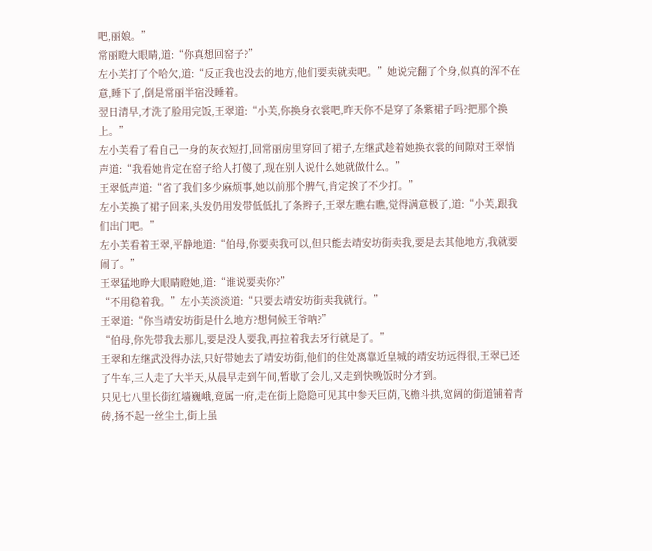吧,丽娘。”
常丽瞪大眼睛,道:“你真想回窑子?”
左小芙打了个哈欠,道:“反正我也没去的地方,他们要卖就卖吧。”她说完翻了个身,似真的浑不在意,睡下了,倒是常丽半宿没睡着。
翌日清早,才洗了脸用完饭,王翠道:“小芙,你换身衣裳吧,昨天你不是穿了条紫裙子吗?把那个换上。”
左小芙看了看自己一身的灰衣短打,回常丽房里穿回了裙子,左继武趁着她换衣裳的间隙对王翠悄声道:“我看她肯定在窑子给人打傻了,现在别人说什么她就做什么。”
王翠低声道:“省了我们多少麻烦事,她以前那个脾气,肯定挨了不少打。”
左小芙换了裙子回来,头发仍用发带低低扎了条辫子,王翠左瞧右瞧,觉得满意极了,道:“小芙,跟我们出门吧。”
左小芙看着王翠,平静地道:“伯母,你要卖我可以,但只能去靖安坊街卖我,要是去其他地方,我就要闹了。”
王翠猛地睁大眼睛瞪她,道:“谁说要卖你?”
“不用稳着我。”左小芙淡淡道:“只要去靖安坊街卖我就行。”
王翠道:“你当靖安坊街是什么地方?想伺候王爷呐?”
“伯母,你先带我去那儿,要是没人要我,再拉着我去牙行就是了。”
王翠和左继武没得办法,只好带她去了靖安坊街,他们的住处离靠近皇城的靖安坊远得很,王翠已还了牛车,三人走了大半天,从晨早走到午间,暂歇了会儿,又走到快晚饭时分才到。
只见七八里长街红墙巍峨,竟属一府,走在街上隐隐可见其中参天巨荫,飞檐斗拱,宽阔的街道铺着青砖,扬不起一丝尘土,街上虽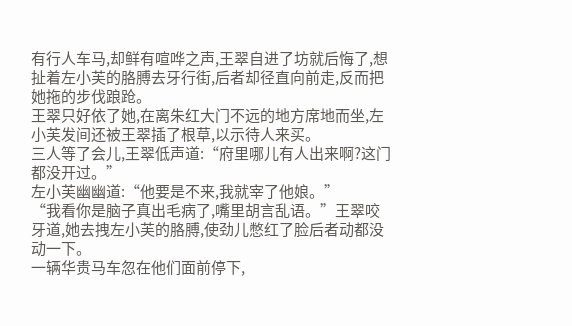有行人车马,却鲜有喧哗之声,王翠自进了坊就后悔了,想扯着左小芙的胳膊去牙行街,后者却径直向前走,反而把她拖的步伐踉跄。
王翠只好依了她,在离朱红大门不远的地方席地而坐,左小芙发间还被王翠插了根草,以示待人来买。
三人等了会儿,王翠低声道:“府里哪儿有人出来啊?这门都没开过。”
左小芙幽幽道:“他要是不来,我就宰了他娘。”
“我看你是脑子真出毛病了,嘴里胡言乱语。”王翠咬牙道,她去拽左小芙的胳膊,使劲儿憋红了脸后者动都没动一下。
一辆华贵马车忽在他们面前停下,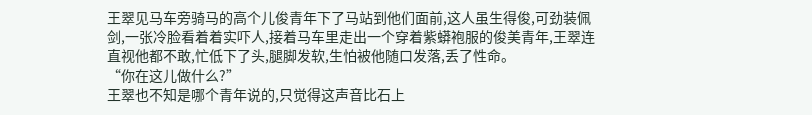王翠见马车旁骑马的高个儿俊青年下了马站到他们面前,这人虽生得俊,可劲装佩剑,一张冷脸看着着实吓人,接着马车里走出一个穿着紫蟒袍服的俊美青年,王翠连直视他都不敢,忙低下了头,腿脚发软,生怕被他随口发落,丢了性命。
“你在这儿做什么?”
王翠也不知是哪个青年说的,只觉得这声音比石上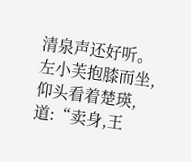清泉声还好听。
左小芙抱膝而坐,仰头看着楚瑛,道:“卖身,王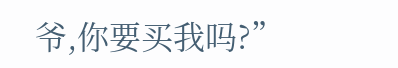爷,你要买我吗?”